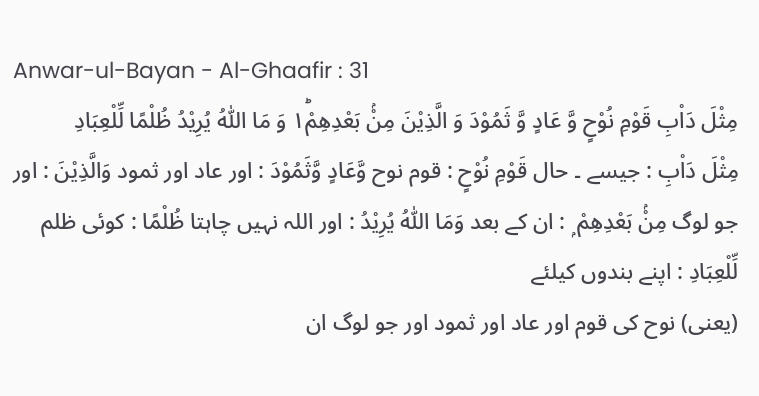Anwar-ul-Bayan - Al-Ghaafir : 31
مِثْلَ دَاْبِ قَوْمِ نُوْحٍ وَّ عَادٍ وَّ ثَمُوْدَ وَ الَّذِیْنَ مِنْۢ بَعْدِهِمْ١ؕ وَ مَا اللّٰهُ یُرِیْدُ ظُلْمًا لِّلْعِبَادِ
مِثْلَ دَاْبِ : جیسے ۔ حال قَوْمِ نُوْحٍ : قوم نوح وَّعَادٍ وَّثَمُوْدَ : اور عاد اور ثمود وَالَّذِيْنَ : اور جو لوگ مِنْۢ بَعْدِهِمْ ۭ : ان کے بعد وَمَا اللّٰهُ يُرِيْدُ : اور اللہ نہیں چاہتا ظُلْمًا : کوئی ظلم لِّلْعِبَادِ : اپنے بندوں کیلئے
(یعنی) نوح کی قوم اور عاد اور ثمود اور جو لوگ ان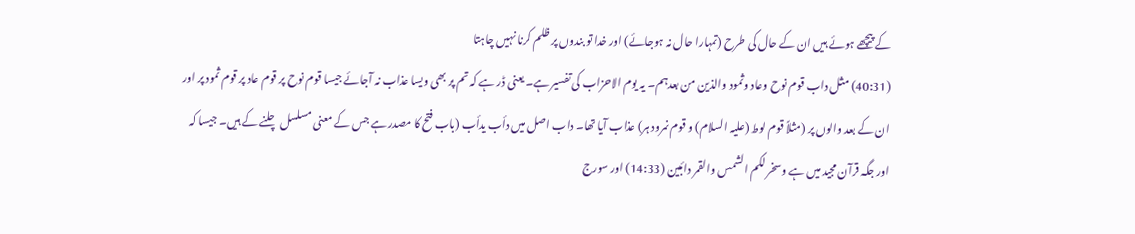کے پیچھے ہوئے ہیں ان کے حال کی طرح (تمہارا حال نہ ہوجائے) اور خدا تو بندوں پر ظلم کرنا نہیں چاہتا
(40:31) مثل داب قوم نوح وعاد وثمود والذین من بعدہم۔ یہ یوم الاحزاب کی تفسیر ہے۔ یعنی ڈر ہے کہ تم پر بھی ویسا عذاب نہ آجائے جیسا قوم نوح پر قوم عاد پر قوم ثمود پر اور ان کے بعد والوں پر (مثلاً قوم لوط (علیہ السلام) و قوم نمرود ہر) عذاب آیا تھا۔ داب اصل میں دأب یدأب (باب فتح کا مصدر ہے جس کے معنی مسلسل چلنے کے ہیں۔ جیسا کہ اور جگہ قرآن مجید میں ہے وسخر لکم الشمس والقمر دائبین (14:33) اور سورج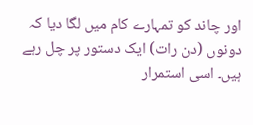اور چاند کو تمہارے کام میں لگا دیا کہ دونوں (دن رات) ایک دستور پر چل رہے ہیں۔ اسی استمرار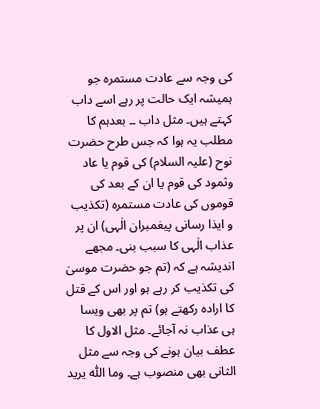کی وجہ سے عادت مستمرہ جو ہمیشہ ایک حالت پر رہے اسے داب کہتے ہیں۔ مثل داب ۔۔ بعدہم کا مطلب یہ ہوا کہ جس طرح حضرت نوح (علیہ السلام) کی قوم یا عاد وثمود کی قوم یا ان کے بعد کی قوموں کی عادت مستمرہ (تکذیب و ایذا رسانی پیغمبران الٰہی) ان پر عذاب الٰہی کا سبب بنی۔ مجھے اندیشہ ہے کہ (تم جو حضرت موسیٰ کی تکذیب کر رہے ہو اور اس کے قتل کا ارادہ رکھتے ہو) تم پر بھی ویسا ہی عذاب نہ آجائے۔ مثل الاول کا عطف بیان ہونے کی وجہ سے مثل الثانی بھی منصوب ہے۔ وما اللّٰہ یرید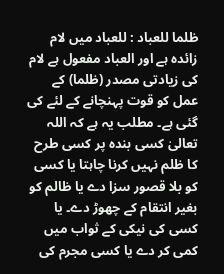ظلما للعباد : للعباد میں لام زائدہ ہے اور العباد مفعول ہے لام کی زیادتی مصدر (ظلما) کے عمل کو قوت پہنچانے کے لئے کی گئی ہے۔ مطلب یہ ہے کہ اللہ تعالیٰ کسی بندہ پر کسی طرح کا ظلم نہیں کرنا چاہتا یا کسی کو بلا قصور سزا دے یا ظالم کو بغیر انتقام کے چھوڑ دے۔ یا کسی کی نیکی کے ثواب میں کمی کر دے یا کسی مجرم کی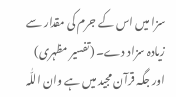سزا میں اس کے جرم کی مقدار سے زیادہ سزاد دے۔ (تفسیر مظہری) اور جگہ قرآن مجید میں ہے وان اللّٰہ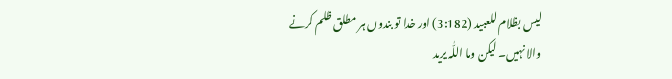لیس بظلام للعبید (3:182) اور خدا تو بندوں ہر مطلق ظلم کرنے والا نہیں۔ لیکن وما اللّٰہ یرید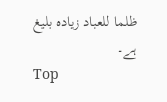ظلما للعباد زیادہ بلیغ ہے۔
Top